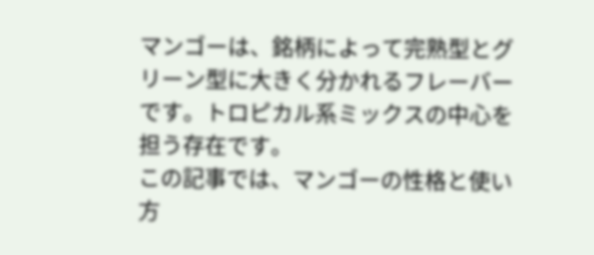マンゴーは、銘柄によって完熟型とグリーン型に大きく分かれるフレーバーです。トロピカル系ミックスの中心を担う存在です。
この記事では、マンゴーの性格と使い方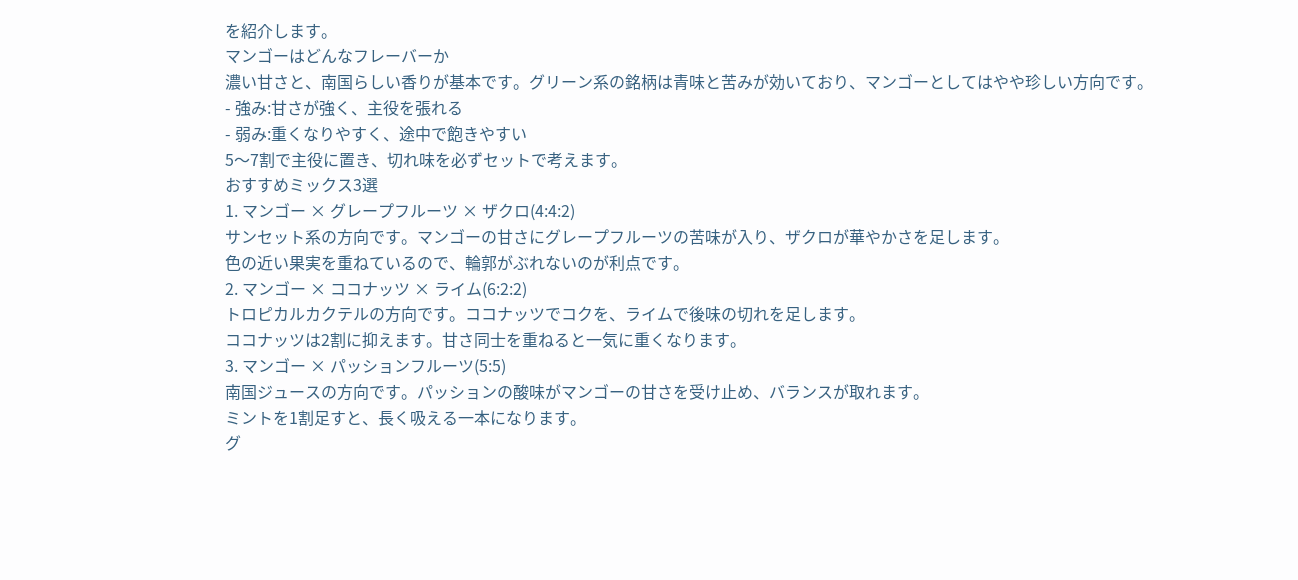を紹介します。
マンゴーはどんなフレーバーか
濃い甘さと、南国らしい香りが基本です。グリーン系の銘柄は青味と苦みが効いており、マンゴーとしてはやや珍しい方向です。
- 強み:甘さが強く、主役を張れる
- 弱み:重くなりやすく、途中で飽きやすい
5〜7割で主役に置き、切れ味を必ずセットで考えます。
おすすめミックス3選
1. マンゴー × グレープフルーツ × ザクロ(4:4:2)
サンセット系の方向です。マンゴーの甘さにグレープフルーツの苦味が入り、ザクロが華やかさを足します。
色の近い果実を重ねているので、輪郭がぶれないのが利点です。
2. マンゴー × ココナッツ × ライム(6:2:2)
トロピカルカクテルの方向です。ココナッツでコクを、ライムで後味の切れを足します。
ココナッツは2割に抑えます。甘さ同士を重ねると一気に重くなります。
3. マンゴー × パッションフルーツ(5:5)
南国ジュースの方向です。パッションの酸味がマンゴーの甘さを受け止め、バランスが取れます。
ミントを1割足すと、長く吸える一本になります。
グ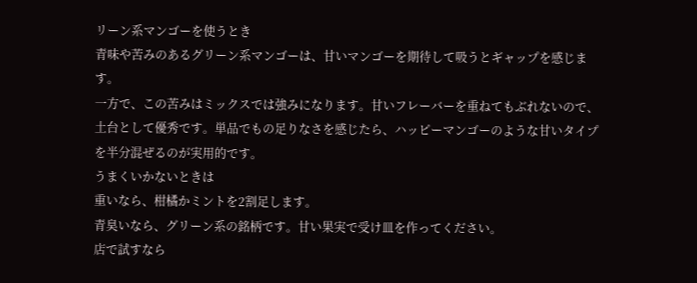リーン系マンゴーを使うとき
青味や苦みのあるグリーン系マンゴーは、甘いマンゴーを期待して吸うとギャップを感じます。
一方で、この苦みはミックスでは強みになります。甘いフレーバーを重ねてもぶれないので、土台として優秀です。単品でもの足りなさを感じたら、ハッピーマンゴーのような甘いタイプを半分混ぜるのが実用的です。
うまくいかないときは
重いなら、柑橘かミントを2割足します。
青臭いなら、グリーン系の銘柄です。甘い果実で受け皿を作ってください。
店で試すなら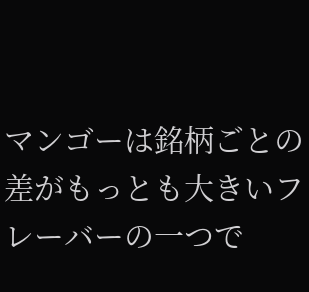マンゴーは銘柄ごとの差がもっとも大きいフレーバーの一つで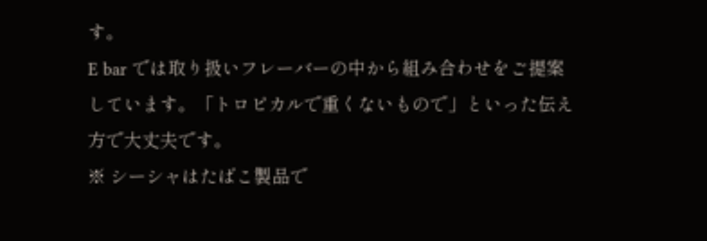す。
E bar では取り扱いフレーバーの中から組み合わせをご提案しています。「トロピカルで重くないもので」といった伝え方で大丈夫です。
※ シーシャはたばこ製品で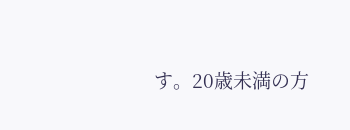す。20歳未満の方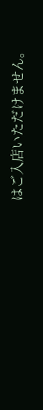はご入店いただけません。